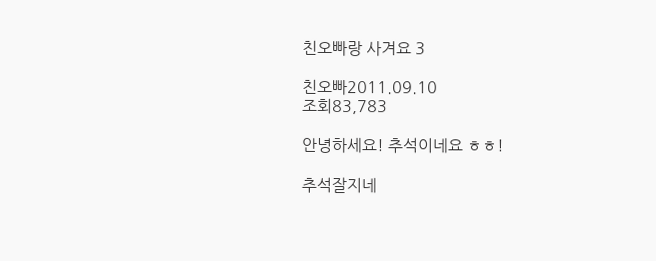친오빠랑 사겨요 3

친오빠2011.09.10
조회83,783

안녕하세요! 추석이네요 ㅎㅎ!

추석잘지네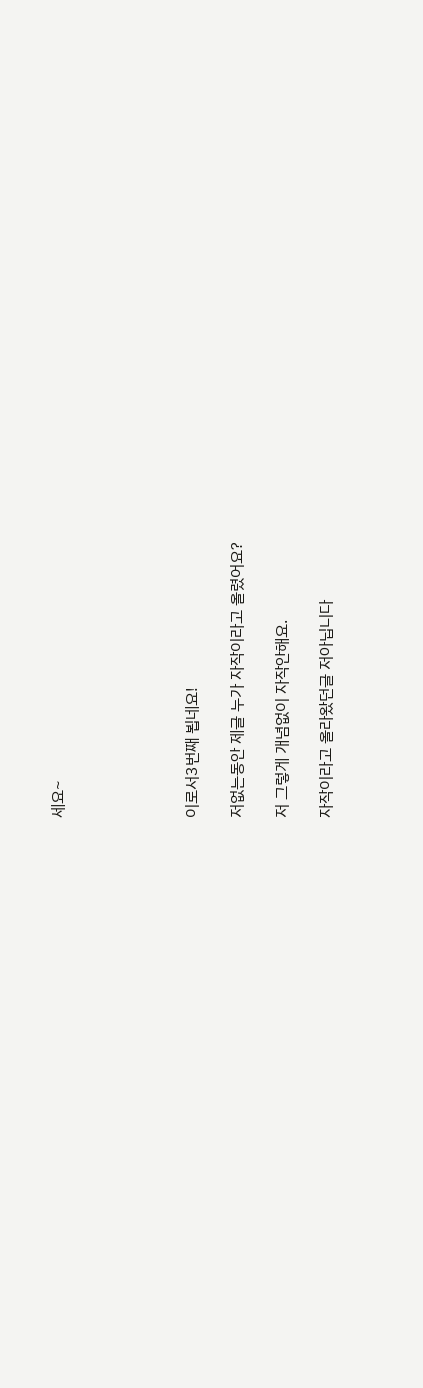세요~





이로서3번째 뵙네요!

저없는동안 제글 누가 자작이라고 올렸어요?

저 그렇게 개념없이 자작안해요.

자작이라고 올라왔던글 저아닙니다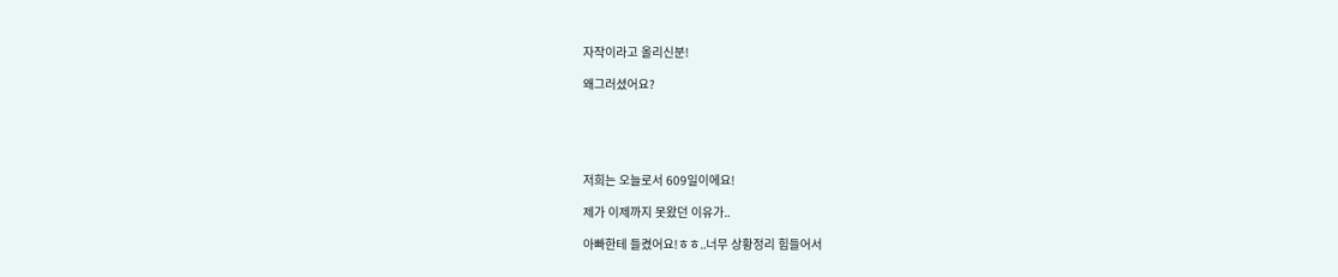자작이라고 올리신분!

왜그러셨어요?





저희는 오늘로서 609일이에요!

제가 이제까지 못왔던 이유가..

아빠한테 들켰어요!ㅎㅎ..너무 상황정리 힘들어서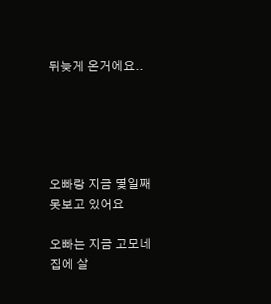뒤늦게 온거에요..





오빠랑 지금 몇일째 못보고 있어요

오빠는 지금 고모네 집에 살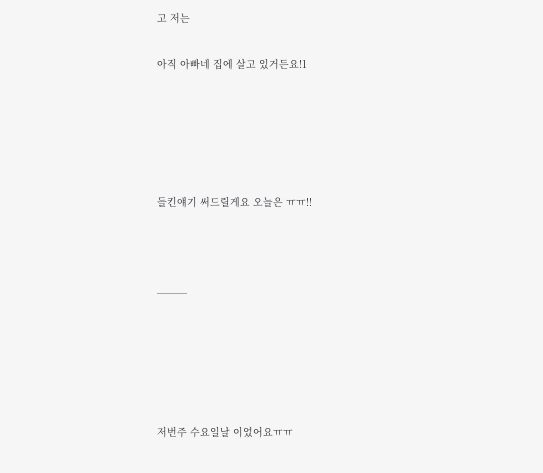고 저는

아직 아빠네 집에 살고 있거든요!1





들킨얘기 써드릴게요 오늘은 ㅠㅠ!!



───





저번주 수요일날 이었어요ㅠㅠ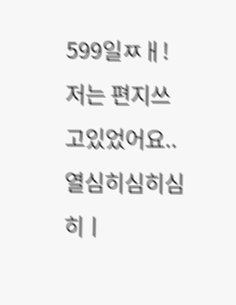599일ㅉㅐ!저는 편지쓰고있었어요..열심히심히심히ㅣ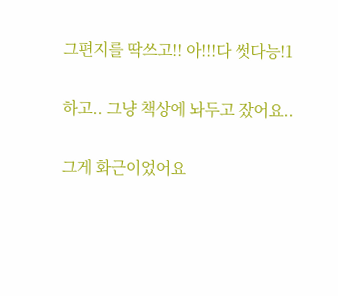그편지를 딱쓰고!! 아!!!다 썻다능!1

하고.. 그냥 책상에 놔두고 잤어요..

그게 화근이었어요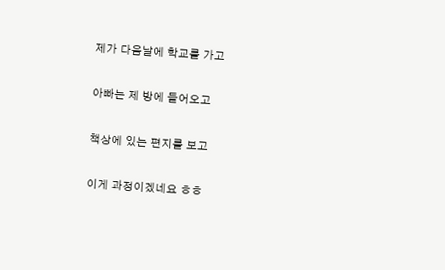제가 다음날에 학교를 가고

아빠는 제 방에 들어오고

책상에 있는 편지를 보고

이게 과정이겠네요 ㅎㅎ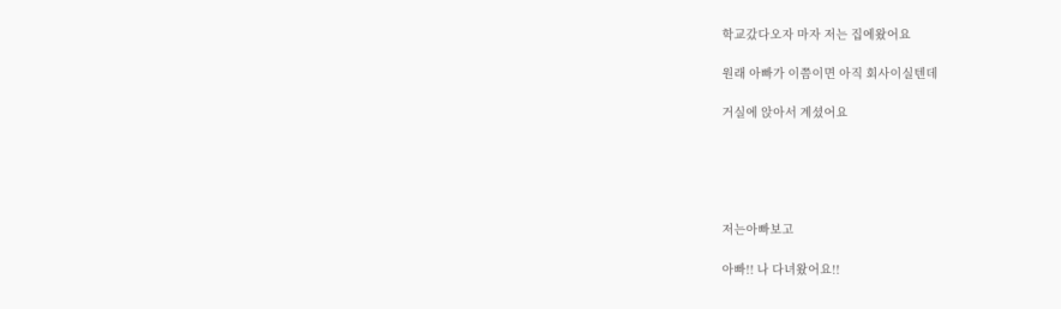학교갔다오자 마자 저는 집에왔어요

원래 아빠가 이쯤이면 아직 회사이실텐데

거실에 앉아서 계셨어요





저는아빠보고

아빠!! 나 다녀왔어요!!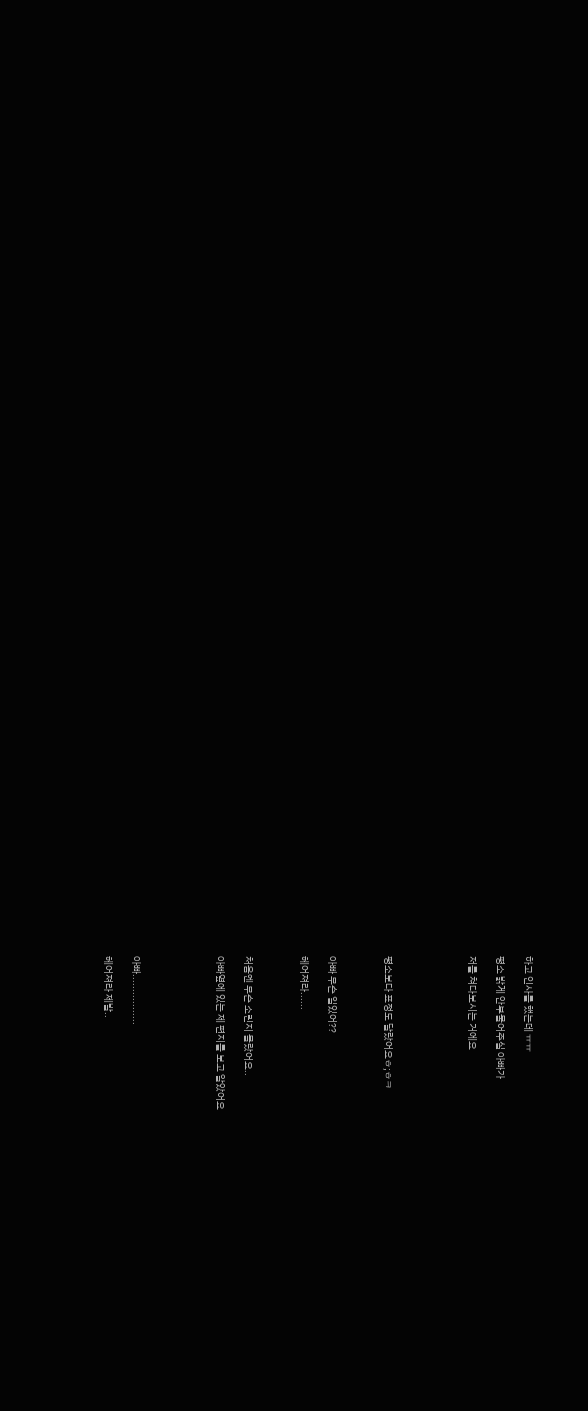하고 인사를 했는데 ㅠㅠ

평소 밝게 안부물어주실 아빠가

저를 쳐다보시는 거에요





평소보다 표정도 달랐어요ㅎ;ㅎㅋ



아빠 무슨 일있어??

헤어져라......



처음엔 무슨 소린지 몰랐어요..

아빠옆에 있는 제 편지를 보고 알았어요





아빠.................

헤어져라 제발..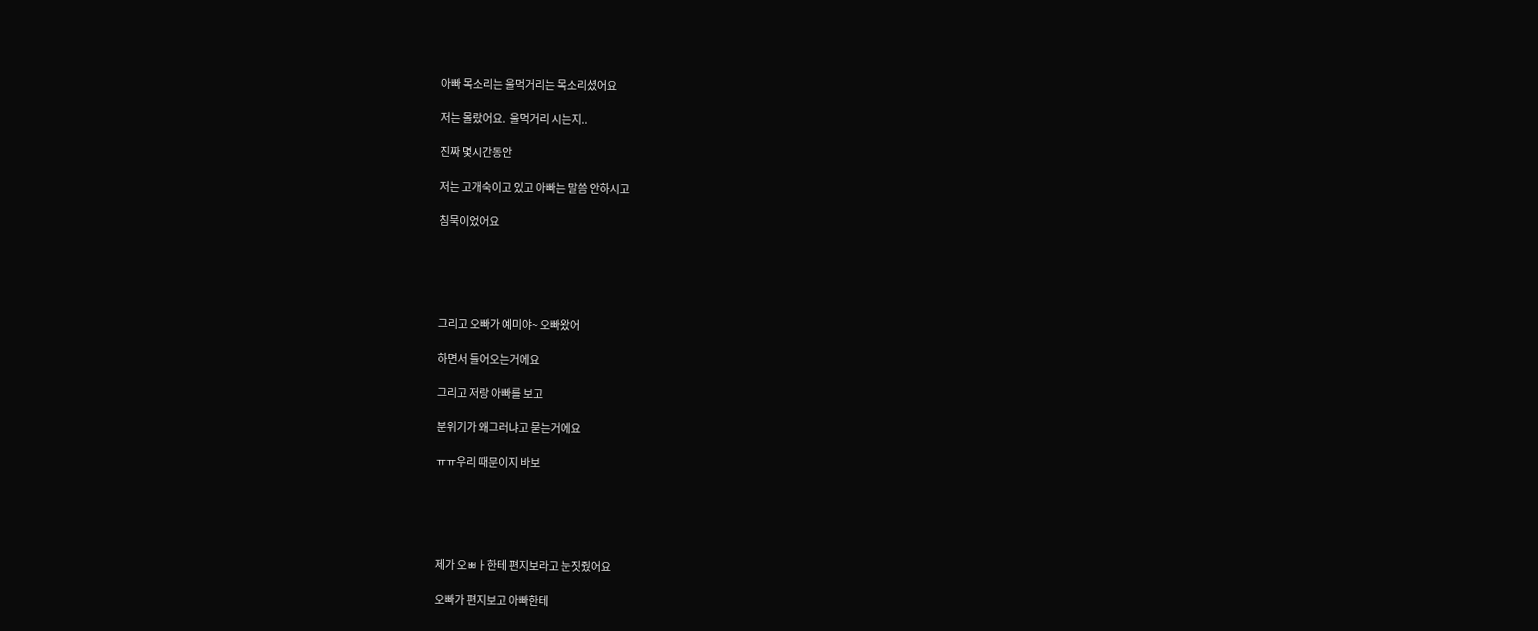아빠 목소리는 울먹거리는 목소리셨어요

저는 몰랐어요.  울먹거리 시는지..

진짜 몇시간동안

저는 고개숙이고 있고 아빠는 말씀 안하시고

침묵이었어요





그리고 오빠가 예미야~ 오빠왔어

하면서 들어오는거에요

그리고 저랑 아빠를 보고

분위기가 왜그러냐고 묻는거에요

ㅠㅠ우리 때문이지 바보





제가 오ㅃㅏ한테 편지보라고 눈짓줬어요

오빠가 편지보고 아빠한테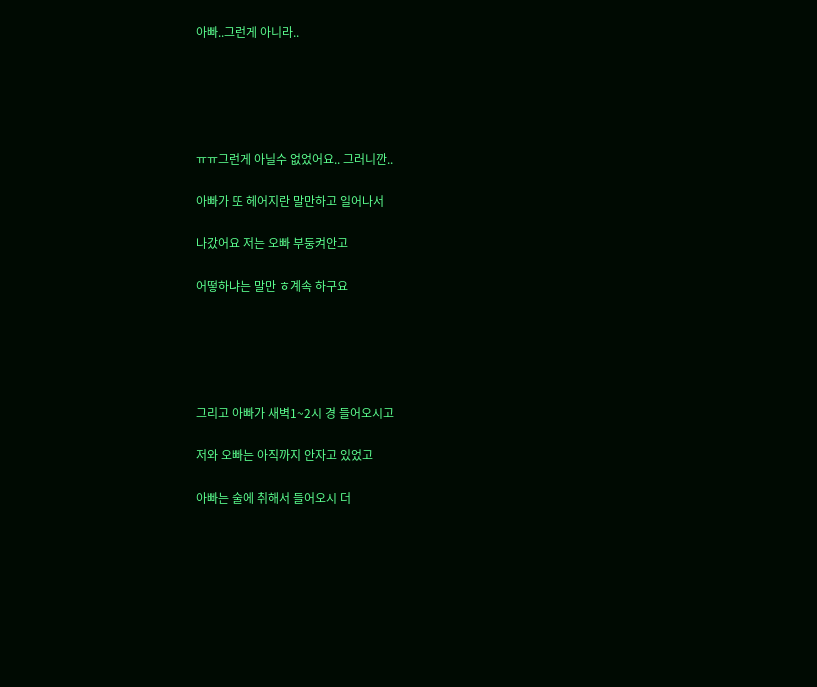아빠..그런게 아니라..





ㅠㅠ그런게 아닐수 없었어요.. 그러니깐..

아빠가 또 헤어지란 말만하고 일어나서

나갔어요 저는 오빠 부둥켜안고

어떻하냐는 말만 ㅎ계속 하구요





그리고 아빠가 새벽1~2시 경 들어오시고

저와 오빠는 아직까지 안자고 있었고

아빠는 술에 취해서 들어오시 더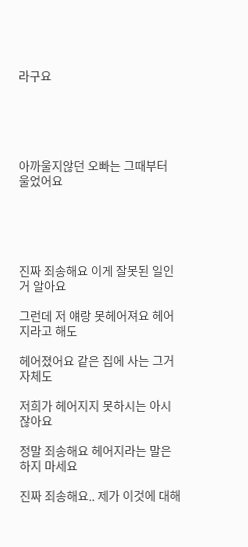라구요





아까울지않던 오빠는 그때부터 울었어요





진짜 죄송해요 이게 잘못된 일인거 알아요

그런데 저 얘랑 못헤어져요 헤어지라고 해도

헤어졌어요 같은 집에 사는 그거자체도

저희가 헤어지지 못하시는 아시잖아요

정말 죄송해요 헤어지라는 말은하지 마세요

진짜 죄송해요.. 제가 이것에 대해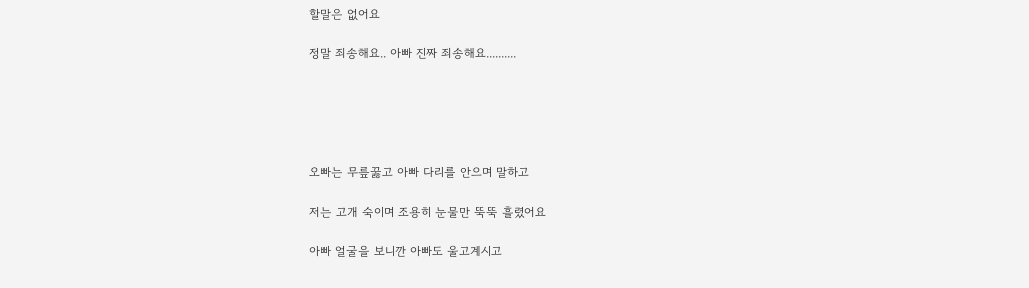할말은 없어요

정말 죄송해요.. 아빠 진짜 죄송해요..........





오빠는 무릎꿇고 아빠 다리를 안으며 말하고

저는 고개 숙이며 조용히 눈물만 뚝뚝 흘렸어요

아빠 얼굴을 보니깐 아빠도 울고계시고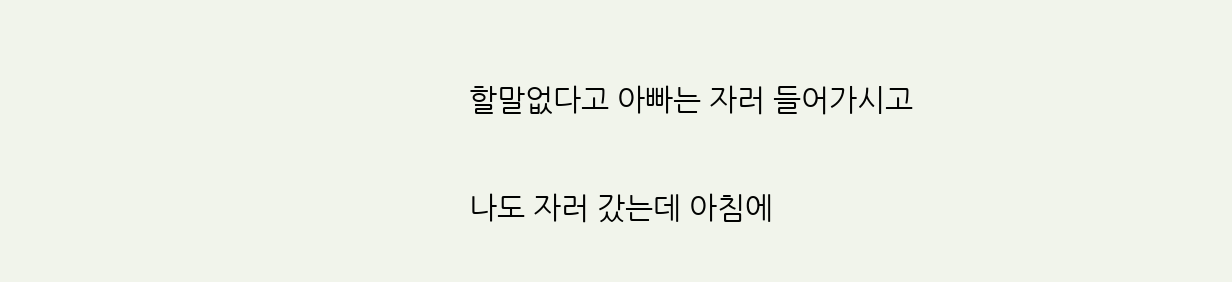할말없다고 아빠는 자러 들어가시고

나도 자러 갔는데 아침에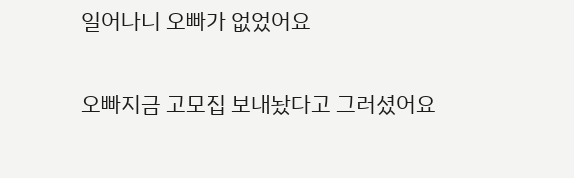일어나니 오빠가 없었어요

오빠지금 고모집 보내놨다고 그러셨어요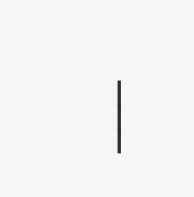───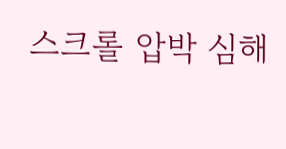스크롤 압박 심해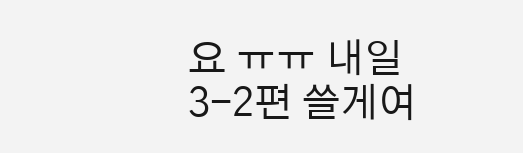요 ㅠㅠ 내일 3-2편 쓸게여